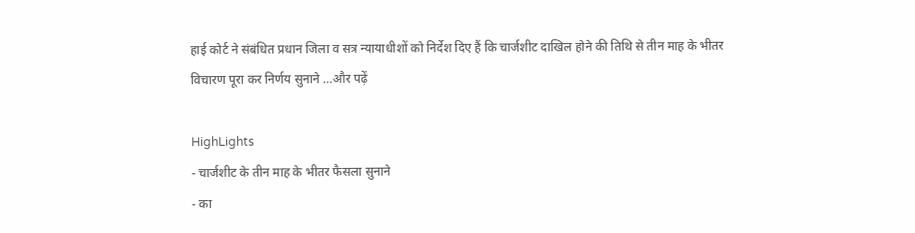हाई कोर्ट ने संबंधित प्रधान जिला व सत्र न्यायाधीशों को निर्देश दिए हैं कि चार्जशीट दाखिल होने की तिथि से तीन माह के भीतर विचारण पूरा कर निर्णय सुनाने …और पढ़ें

HighLights
- चार्जशीट के तीन माह के भीतर फैसला सुनाने
- का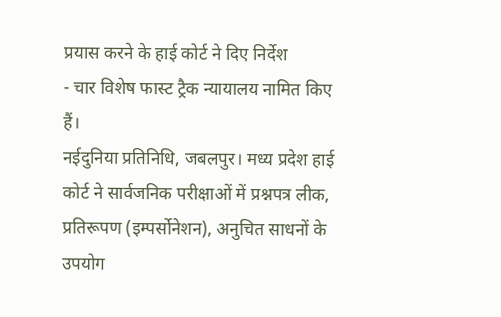प्रयास करने के हाई कोर्ट ने दिए निर्देश
- चार विशेष फास्ट ट्रैक न्यायालय नामित किए हैं।
नईदुनिया प्रतिनिधि, जबलपुर। मध्य प्रदेश हाई कोर्ट ने सार्वजनिक परीक्षाओं में प्रश्नपत्र लीक, प्रतिरूपण (इम्पर्सोनेशन), अनुचित साधनों के उपयोग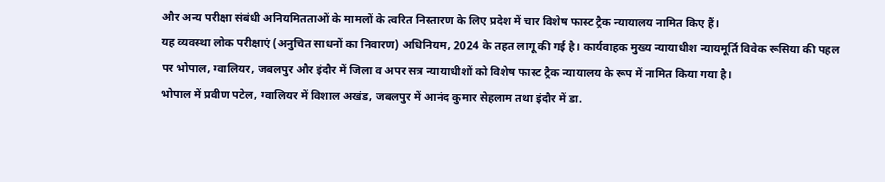और अन्य परीक्षा संबंधी अनियमितताओं के मामलों के त्वरित निस्तारण के लिए प्रदेश में चार विशेष फास्ट ट्रैक न्यायालय नामित किए हैं।
यह व्यवस्था लोक परीक्षाएं (अनुचित साधनों का निवारण) अधिनियम, 2024 के तहत लागू की गई है। कार्यवाहक मुख्य न्यायाधीश न्यायमूर्ति विवेक रूसिया की पहल पर भोपाल, ग्वालियर, जबलपुर और इंदौर में जिला व अपर सत्र न्यायाधीशों को विशेष फास्ट ट्रैक न्यायालय के रूप में नामित किया गया है।
भोपाल में प्रवीण पटेल, ग्वालियर में विशाल अखंड, जबलपुर में आनंद कुमार सेहलाम तथा इंदौर में डा.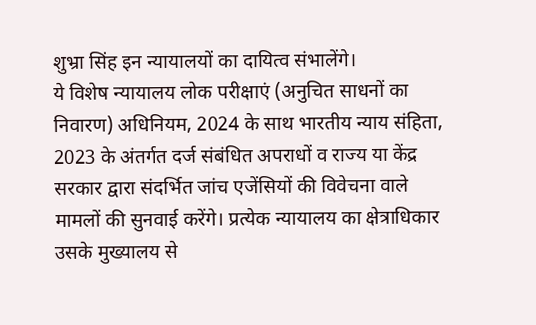शुभ्रा सिंह इन न्यायालयों का दायित्व संभालेंगे।
ये विशेष न्यायालय लोक परीक्षाएं (अनुचित साधनों का निवारण) अधिनियम, 2024 के साथ भारतीय न्याय संहिता, 2023 के अंतर्गत दर्ज संबंधित अपराधों व राज्य या केंद्र सरकार द्वारा संदर्भित जांच एजेंसियों की विवेचना वाले मामलों की सुनवाई करेंगे। प्रत्येक न्यायालय का क्षेत्राधिकार उसके मुख्यालय से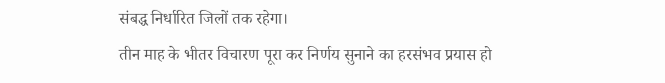संबद्ध निर्धारित जिलों तक रहेगा।
तीन माह के भीतर विचारण पूरा कर निर्णय सुनाने का हरसंभव प्रयास हो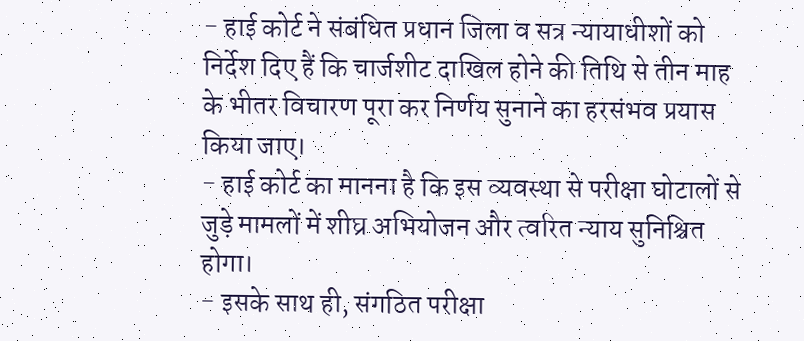- हाई कोर्ट ने संबंधित प्रधान जिला व सत्र न्यायाधीशों को निर्देश दिए हैं कि चार्जशीट दाखिल होने की तिथि से तीन माह के भीतर विचारण पूरा कर निर्णय सुनाने का हरसंभव प्रयास किया जाए।
- हाई कोर्ट का मानना है कि इस व्यवस्था से परीक्षा घोटालों से जुड़े मामलों में शीघ्र अभियोजन और त्वरित न्याय सुनिश्चित होगा।
- इसके साथ ही, संगठित परीक्षा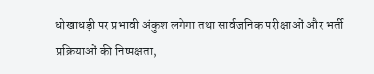धोखाधड़ी पर प्रभावी अंकुश लगेगा तथा सार्वजनिक परीक्षाओं और भर्ती प्रक्रियाओं की निष्पक्षता,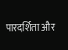पारदर्शिता और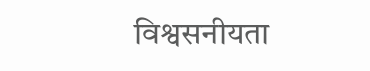विश्वसनीयता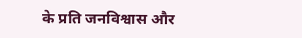के प्रति जनविश्वास और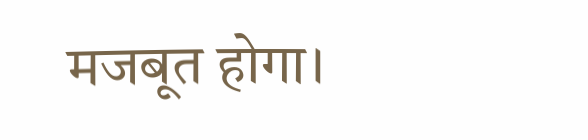मजबूत होगा।